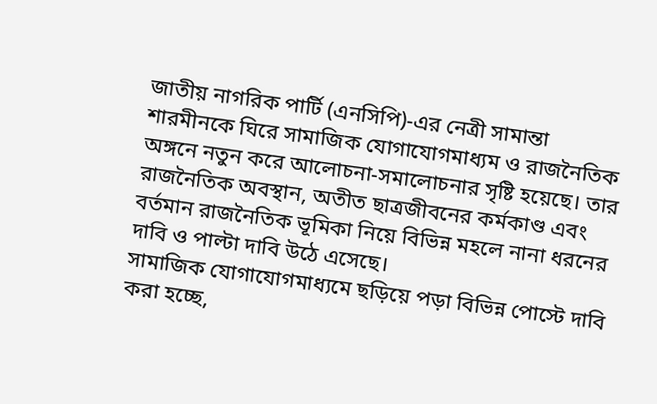জাতীয় নাগরিক পার্টি (এনসিপি)-এর নেত্রী সামান্তা শারমীনকে ঘিরে সামাজিক যোগাযোগমাধ্যম ও রাজনৈতিক অঙ্গনে নতুন করে আলোচনা-সমালোচনার সৃষ্টি হয়েছে। তার রাজনৈতিক অবস্থান, অতীত ছাত্রজীবনের কর্মকাণ্ড এবং বর্তমান রাজনৈতিক ভূমিকা নিয়ে বিভিন্ন মহলে নানা ধরনের দাবি ও পাল্টা দাবি উঠে এসেছে।
সামাজিক যোগাযোগমাধ্যমে ছড়িয়ে পড়া বিভিন্ন পোস্টে দাবি করা হচ্ছে,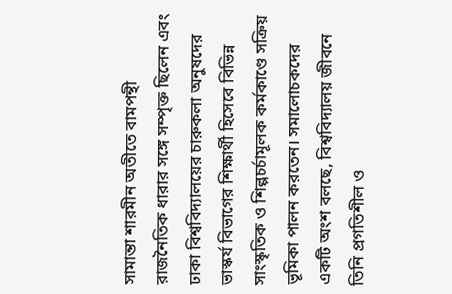সামান্তা শারমীন অতীতে বামপন্থী রাজনৈতিক ধারার সঙ্গে সম্পৃক্ত ছিলেন এবং ঢাকা বিশ্ববিদ্যালয়ের চারুকলা অনুষদের ভাস্কর্য বিভাগের শিক্ষার্থী হিসেবে বিভিন্ন সাংস্কৃতিক ও শিল্পচর্চামূলক কর্মকাণ্ডে সক্রিয় ভূমিকা পালন করতেন। সমালোচকদের একটি অংশ বলছে, বিশ্ববিদ্যালয় জীবনে তিনি প্রগতিশীল ও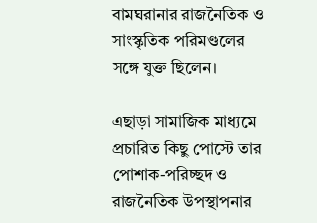বামঘরানার রাজনৈতিক ও সাংস্কৃতিক পরিমণ্ডলের সঙ্গে যুক্ত ছিলেন।

এছাড়া সামাজিক মাধ্যমে প্রচারিত কিছু পোস্টে তার পোশাক-পরিচ্ছদ ও রাজনৈতিক উপস্থাপনার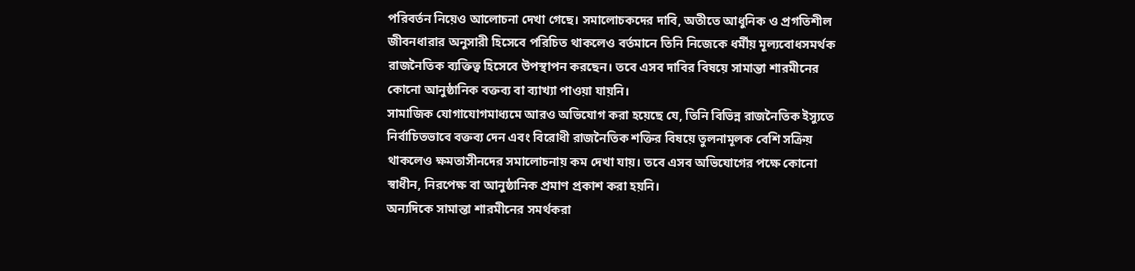পরিবর্তন নিয়েও আলোচনা দেখা গেছে। সমালোচকদের দাবি, অতীতে আধুনিক ও প্রগতিশীল জীবনধারার অনুসারী হিসেবে পরিচিত থাকলেও বর্তমানে তিনি নিজেকে ধর্মীয় মূল্যবোধসমর্থক রাজনৈতিক ব্যক্তিত্ব হিসেবে উপস্থাপন করছেন। তবে এসব দাবির বিষয়ে সামান্তা শারমীনের কোনো আনুষ্ঠানিক বক্তব্য বা ব্যাখ্যা পাওয়া যায়নি।
সামাজিক যোগাযোগমাধ্যমে আরও অভিযোগ করা হয়েছে যে, তিনি বিভিন্ন রাজনৈতিক ইস্যুতে নির্বাচিতভাবে বক্তব্য দেন এবং বিরোধী রাজনৈতিক শক্তির বিষয়ে তুলনামূলক বেশি সক্রিয় থাকলেও ক্ষমতাসীনদের সমালোচনায় কম দেখা যায়। তবে এসব অভিযোগের পক্ষে কোনো স্বাধীন, নিরপেক্ষ বা আনুষ্ঠানিক প্রমাণ প্রকাশ করা হয়নি।
অন্যদিকে সামান্তা শারমীনের সমর্থকরা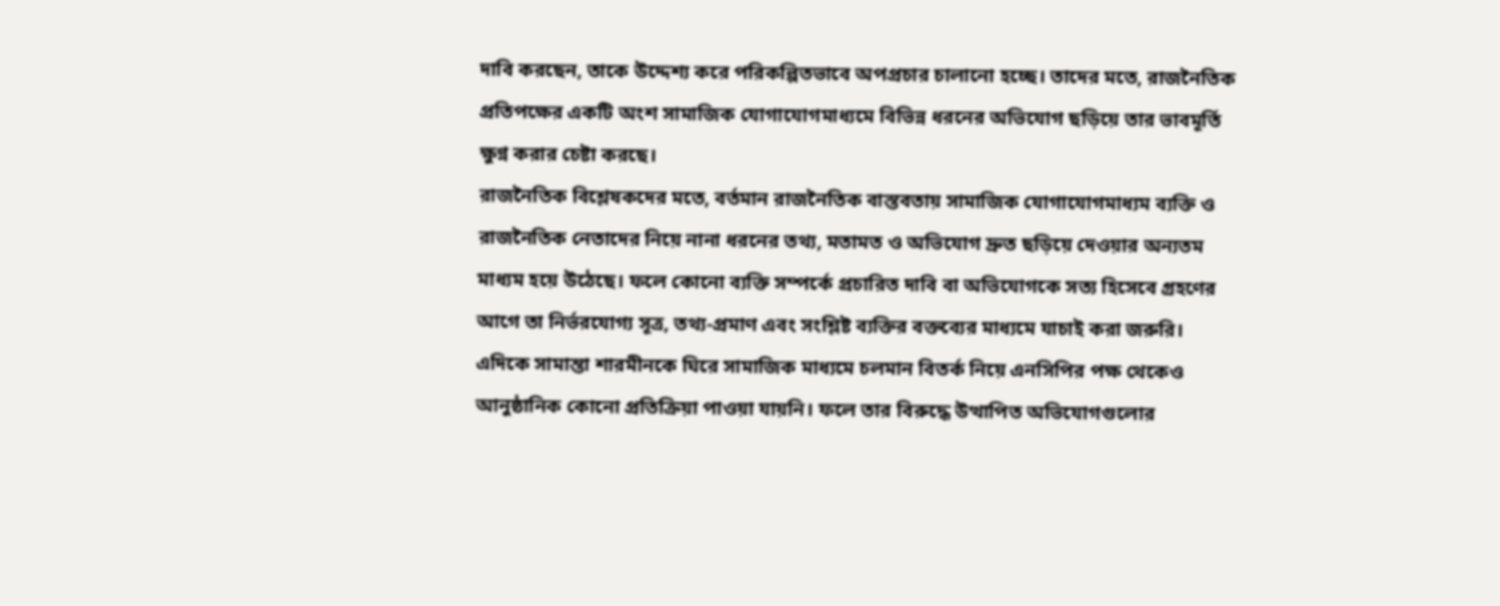দাবি করছেন, তাকে উদ্দেশ্য করে পরিকল্পিতভাবে অপপ্রচার চালানো হচ্ছে। তাদের মতে, রাজনৈতিক প্রতিপক্ষের একটি অংশ সামাজিক যোগাযোগমাধ্যমে বিভিন্ন ধরনের অভিযোগ ছড়িয়ে তার ভাবমূর্তি ক্ষুণ্ন করার চেষ্টা করছে।
রাজনৈতিক বিশ্লেষকদের মতে, বর্তমান রাজনৈতিক বাস্তবতায় সামাজিক যোগাযোগমাধ্যম ব্যক্তি ও রাজনৈতিক নেতাদের নিয়ে নানা ধরনের তথ্য, মতামত ও অভিযোগ দ্রুত ছড়িয়ে দেওয়ার অন্যতম মাধ্যম হয়ে উঠেছে। ফলে কোনো ব্যক্তি সম্পর্কে প্রচারিত দাবি বা অভিযোগকে সত্য হিসেবে গ্রহণের আগে তা নির্ভরযোগ্য সূত্র, তথ্য-প্রমাণ এবং সংশ্লিষ্ট ব্যক্তির বক্তব্যের মাধ্যমে যাচাই করা জরুরি।
এদিকে সামান্তা শারমীনকে ঘিরে সামাজিক মাধ্যমে চলমান বিতর্ক নিয়ে এনসিপির পক্ষ থেকেও আনুষ্ঠানিক কোনো প্রতিক্রিয়া পাওয়া যায়নি। ফলে তার বিরুদ্ধে উত্থাপিত অভিযোগগুলোর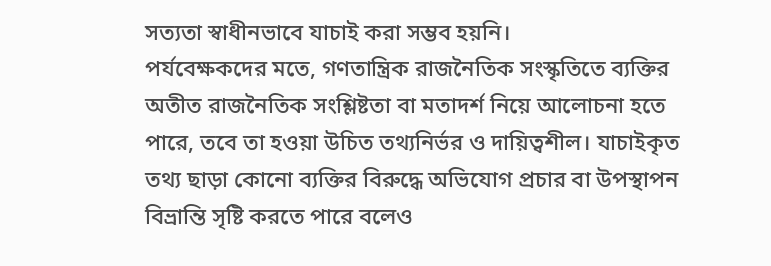সত্যতা স্বাধীনভাবে যাচাই করা সম্ভব হয়নি।
পর্যবেক্ষকদের মতে, গণতান্ত্রিক রাজনৈতিক সংস্কৃতিতে ব্যক্তির অতীত রাজনৈতিক সংশ্লিষ্টতা বা মতাদর্শ নিয়ে আলোচনা হতে পারে, তবে তা হওয়া উচিত তথ্যনির্ভর ও দায়িত্বশীল। যাচাইকৃত তথ্য ছাড়া কোনো ব্যক্তির বিরুদ্ধে অভিযোগ প্রচার বা উপস্থাপন বিভ্রান্তি সৃষ্টি করতে পারে বলেও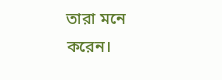তারা মনে করেন।